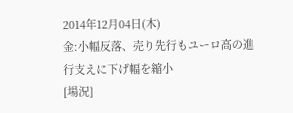2014年12月04日(木)
金:小幅反落、売り先行もユーロ高の進行支えに下げ幅を縮小
[場況]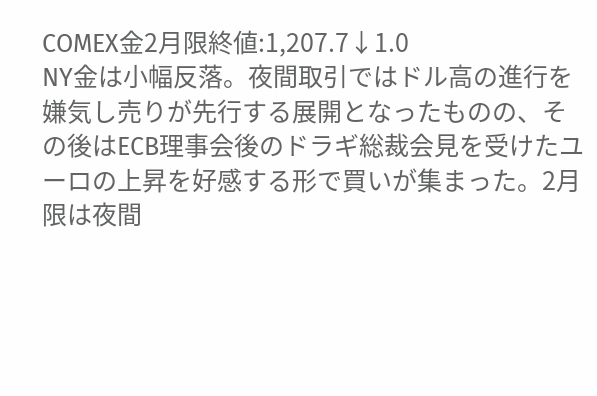COMEX金2月限終値:1,207.7↓1.0
NY金は小幅反落。夜間取引ではドル高の進行を嫌気し売りが先行する展開となったものの、その後はECB理事会後のドラギ総裁会見を受けたユーロの上昇を好感する形で買いが集まった。2月限は夜間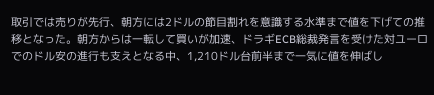取引では売りが先行、朝方には2ドルの節目割れを意識する水準まで値を下げての推移となった。朝方からは一転して買いが加速、ドラギECB総裁発言を受けた対ユーロでのドル安の進行も支えとなる中、1,210ドル台前半まで一気に値を伸ばし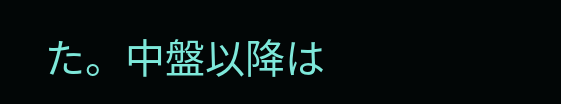た。中盤以降は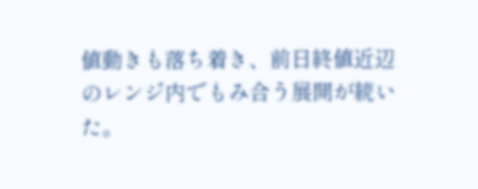値動きも落ち着き、前日終値近辺のレンジ内でもみ合う展開が続いた。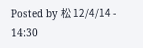Posted by 松 12/4/14 - 14:30